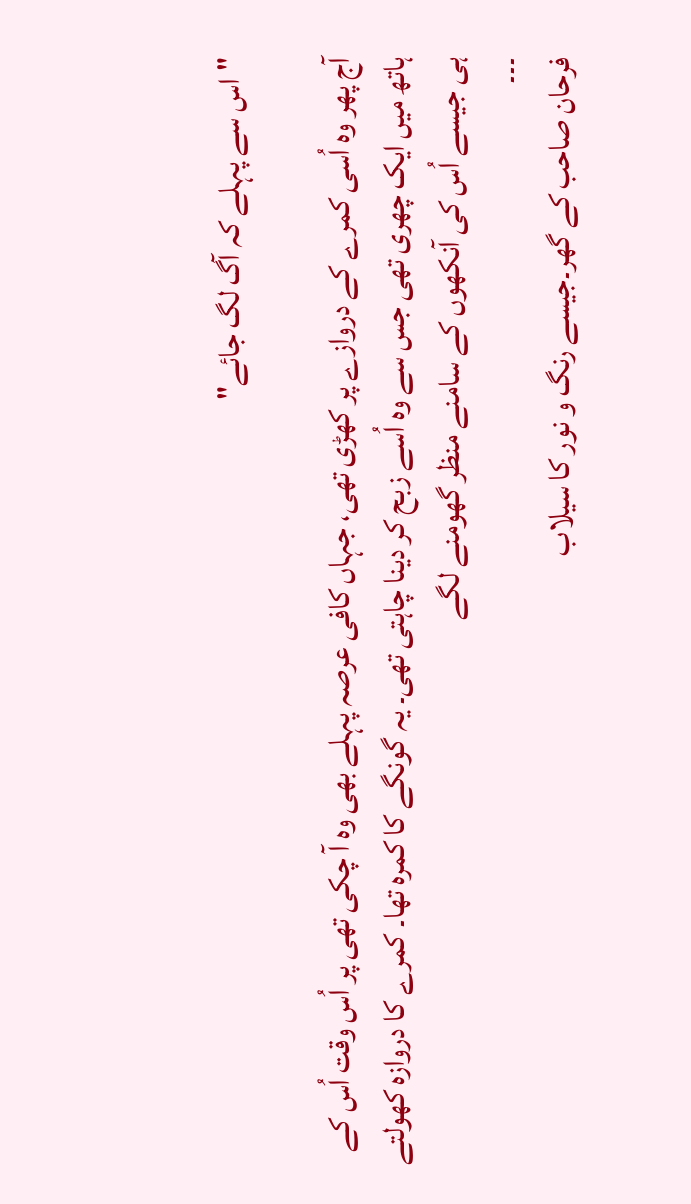"اس سے پہلے کہ آگ لگ جائے"

آج پھر وہ اُسی کمرے کے دروازے پر کھڑی تھی، جہاں کافی عرصہ پہلے بھی وہ آ چکی تھی پر اُس وقت اُس کے ہاتھ میں ایک چھری تھی جس سے وہ اُسے زبح کر دینا چاہتی تھی۔ یہ گونگے کا کمرہ تھا۔ کمرے کا دروازہ کھولتے ہی جیسے اُس کی آنکھوں کے سامنے منظر گھومنے لگے
۔۔۔
فرحان صاحب کے گھر۔جیسے رنگ و نور کا سیلاب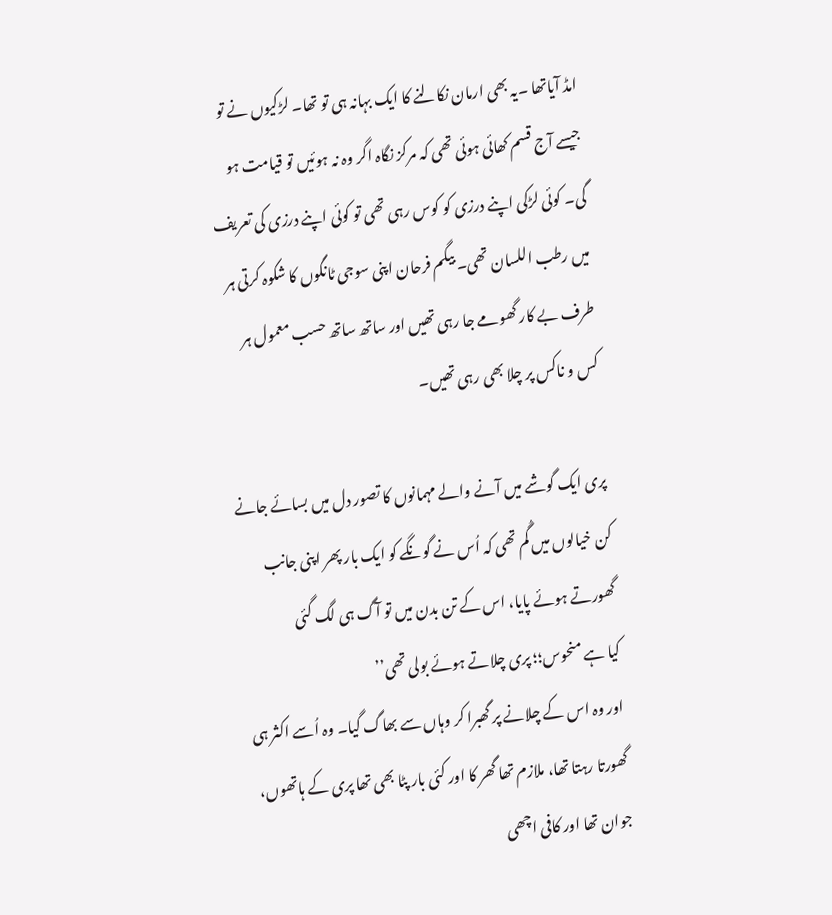امڈ آیاتھا ۔یہ بھی ارمان نکالنے کا ایک بہانہ ہی تو تھا۔ لڑکیوں نے تو جیسے آج قسم کھائی ہوئی تھی کہ مرکز نگاہ اگر وہ نہ ہوئیں تو قیامت ہو گی۔ کوئی لڑکی اپنے درزی کو کوس رہی تھی تو کوئی اپنے درزی کی تعریف میں رطب اللسان تھی۔ بیگم فرحان اپنی سوجی ٹانگوں کا شکوہ کرتی ہر طرف بے کار گھومے جا رہی تھیں اور ساتھ ساتھ حسب معمول ہر کس و ناکس پر چلا بھی رہی تھیں۔

پری ایک گوشے میں آنے والے مہمانوں کا تصور دل میں بسائے جانے کن خیالوں میں گُم تھی کہ اُس نے گونگے کو ایک بار پھر اپنی جانب گھورتے ہوئے پایا، اس کے تن بدن میں تو آگ ہی لگ گئی
کیا ہے منحوس؛؛ پری چلاتے ہوئے بولی تھی’’
اور وہ اس کے چلانے پر گھبرا کر وہاں سے بھاگ گیا۔ وہ اُسے اکثر ہی گھورتا رہتا تھا، ملازم تھا گھر کا اور کئی بار پٹا بھی تھا پری کے ہاتھوں، جوان تھا اور کافی اچھی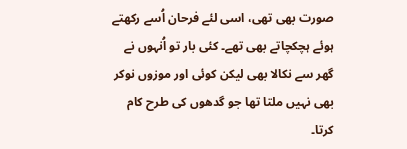صورت بھی تھی، اسی لئے فرحان اُسے رکھتے ہوئے ہچکچاتے بھی تھے۔ کئی بار تو اُنہوں نے گھر سے نکالا بھی لیکن کوئی اور موزوں نوکر بھی نہیں ملتا تھا جو گدھوں کی طرح کام کرتا۔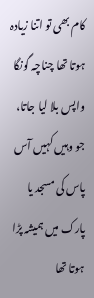کام بھی تو اتنا زیادہ ہوتا تھا چناچہ گونگا واپس بلا لیا جاتا، جو وہیں کہیں آس پاس کی مسجد یا پارک میں ہمیشہ پڑا ہوتا تھا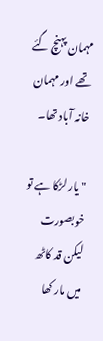مہمان پہنچ گئے تھے اور مہمان خانہ آباد تھا۔

" یار لڑکا ہے تو خوبصورت لیکن قد کاٹھ میں مار کھا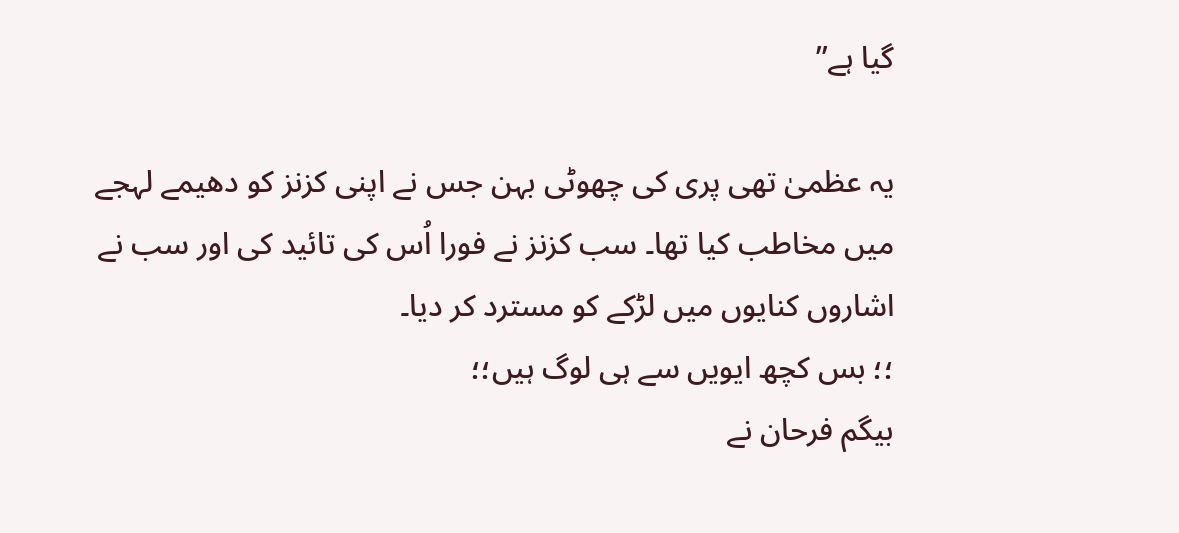گیا ہے’’

یہ عظمیٰ تھی پری کی چھوٹی بہن جس نے اپنی کزنز کو دھیمے لہجے میں مخاطب کیا تھا۔ سب کزنز نے فورا اُس کی تائید کی اور سب نے اشاروں کنایوں میں لڑکے کو مسترد کر دیا۔
؛؛ بس کچھ ایویں سے ہی لوگ ہیں؛؛
بیگم فرحان نے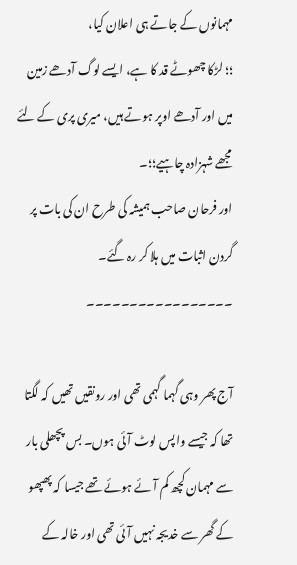مہمانوں کے جاتے ہی اعلان کیا،
؛؛ لڑکا چھوٹے قد کا ہے، ایسے لوگ آدھے زمین میں اور آدھے اوپر ہوتے ہیں، میری پری کے لئے مجھے شہزادہ چاہیے؛؛۔
اور فرحان صاحب ہمیشہ کی طرح ان کی بات پر گردن اثبات میں ہلا کر رہ گئے۔
۔۔۔۔۔۔۔۔۔۔۔۔۔۔۔۔۔

آج پھر وہی گہما گہمی تھی اور رونقیں تھیں کہ لگتا تھا کہ جیسے واپس لوٹ آئی ہوں۔ بس پچھلی بار سے مہمان کچھ کم آئے ہوئے تھے جیسا کہ پھپھو کے گھر سے خدیجہ نہیں آئی تھی اور خالہ کے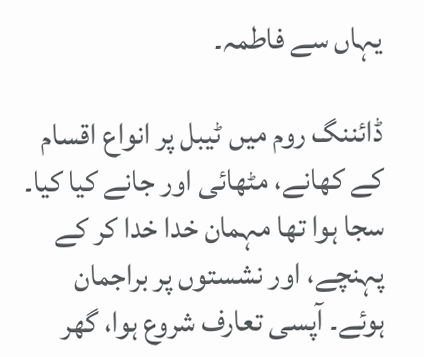یہاں سے فاطمہ۔

ڈائننگ روم میں ٹیبل پر انواع اقسام کے کھانے، مٹھائی اور جانے کیا کیا۔ سجا ہوا تھا مہمان خدا خدا کر کے پہنچے، اور نشستوں پر براجمان ہوئے۔ آپسی تعارف شروع ہوا، گھر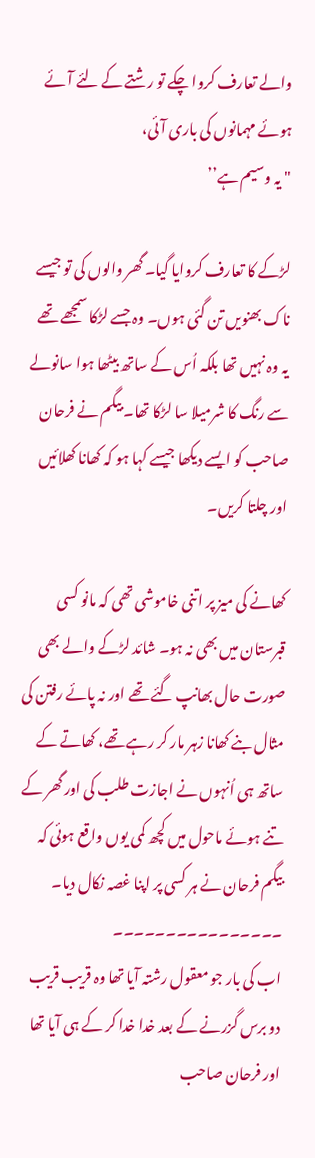والے تعارف کروا چکے تو رشتے کے لئے آئے ہوئے مہمانوں کی باری آئی،
" یہ وسیم ہے’’

لڑکے کا تعارف کروایا گیا۔ گھر والوں کی تو جیسے ناک بھنویں تن گئی ہوں۔ وہ جسے لڑکا سمجھے تھے یہ وہ نہیں تھا بلکہ اُس کے ساتھ بیٹھا ہوا سانولے سے رنگ کا شرمیلا سا لڑکا تھا۔ بیگم نے فرحان صاحب کو ایسے دیکھا جیسے کہا ہو کہ کھانا کھلائیں اور چلتا کریں۔

کھانے کی میز پر اتنی خاموشی تھی کہ مانو کسی قبرستان میں بھی نہ ہو۔ شائد لڑکے والے بھی صورت حال بھانپ گئے تھے اور نہ پائے رفتن کی مثال بنے کھانا زہر مار کر رہے تھے، کھاتے کے ساتھ ہی اُنہوں نے اجازت طلب کی اور گھر کے تنے ہوئے ماحول میں کچھ کمی یوں واقع ہوئی کہ بیگم فرحان نے ہر کسی پر اپنا غصہ نکال دیا۔
۔۔۔۔۔۔۔۔۔۔۔۔۔۔۔۔
اب کی بار جو معقول رشتہ آیا تھا وہ قریب قریب دو برس گزرنے کے بعد خدا خدا کر کے ہی آیا تھا اور فرحان صاحب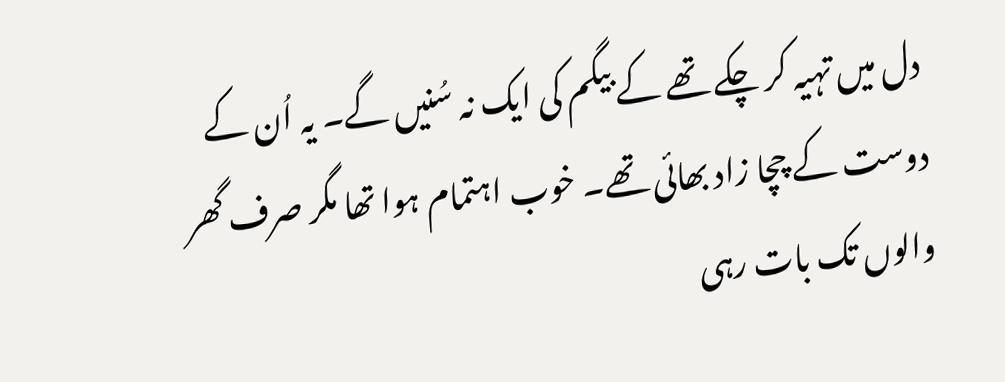دل میں تہیہ کر چکے تھے کے بیگم کی ایک نہ سُنیں گے۔ یہ اُن کے دوست کے چچا زاد بھائی تھے۔ خوب اہتمام ہوا تھا مگر صرف گھر والوں تک بات رہی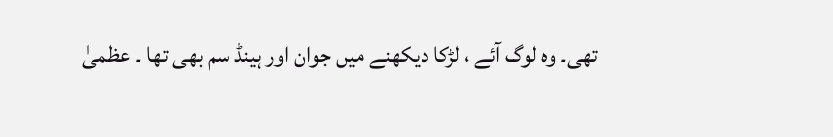تھی۔ وہ لوگ آئے ، لڑکا دیکھنے میں جوان اور ہینڈ سم بھی تھا ۔ عظمیٰ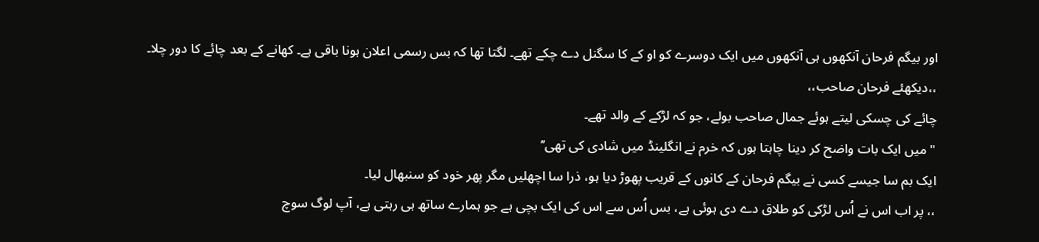اور بیگم فرحان آنکھوں ہی آنکھوں میں ایک دوسرے کو او کے کا سگنل دے چکے تھے۔ لگتا تھا کہ بس رسمی اعلان ہونا باقی ہے۔ کھانے کے بعد چائے کا دور چلا۔
،،دیکھئے فرحان صاحب،،
چائے کی چسکی لیتے ہوئے جمال صاحب بولے، جو کہ لڑکے کے والد تھے۔
" میں ایک بات واضح کر دینا چاہتا ہوں کہ خرم نے انگلینڈ میں شادی کی تھی’’
ایک بم سا جیسے کسی نے بیگم فرحان کے کانوں کے قریب پھوڑ دیا ہو، ذرا سا اچھلیں مگر پھر خود کو سنبھال لیا۔
،، پر اب اس نے اُس لڑکی کو طلاق دے دی ہوئی ہے، بس اُس سے اس کی ایک بچی ہے جو ہمارے ساتھ ہی رہتی ہے، آپ لوگ سوچ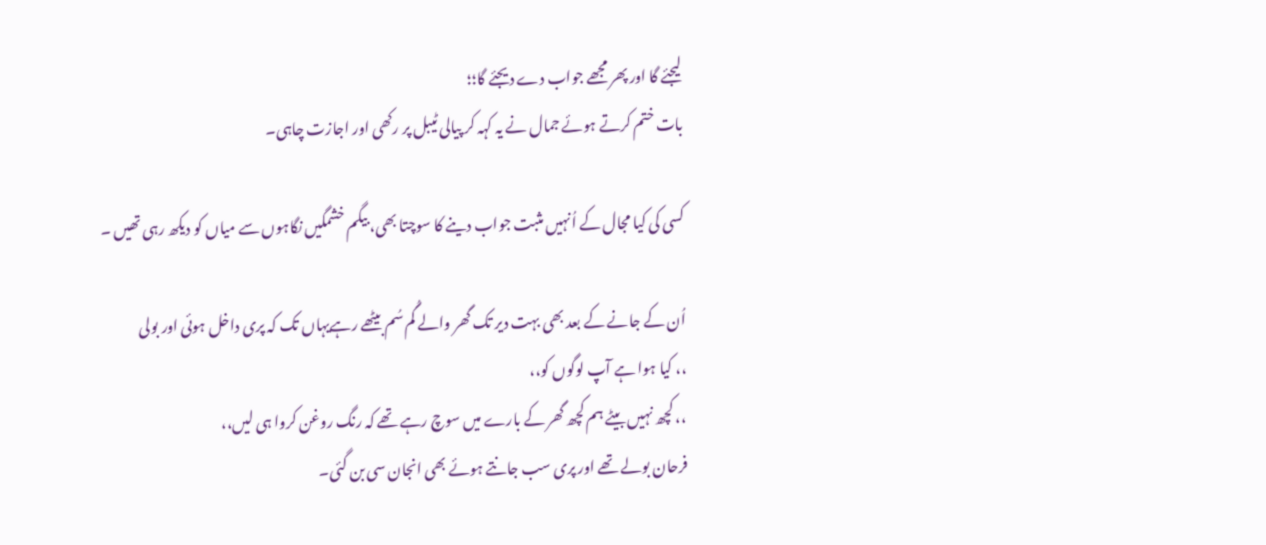لیجئے گا اور پھر مجھے جواب دے دیجئے گا؛؛
بات ختم کرتے ہوئے جمال نے یہ کہہ کر پیالی ٹیبل پر رکھی اور اجازت چاہی۔

کسی کی کیا مجال کے اُنہیں مثبت جواب دینے کا سوچتا بھی، بیگم خشمگیں نگاہوں سے میاں کو دیکھ رہی تھیں ۔

اُن کے جانے کے بعد بھی بہت دیر تک گھر والے گُم سُم بیٹھے رہےیہاں تک کہ پری داخل ہوئی اور بولی
،، کیا ہوا ہے آپ لوگوں کو،،
،، کچھ نہیں بیٹے ہم کچھ گھر کے بارے میں سوچ رہے تھے کہ رنگ روغن کروا ہی لیں،،
فرحان بولے تھے اور پری سب جانتے ہوئے بھی انجان سی بن گئی۔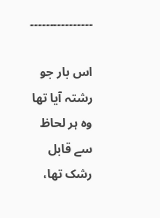۔۔۔۔۔۔۔۔۔۔۔۔۔۔۔۔

اس بار جو رشتہ آیا تھا وہ ہر لحاظ سے قابل رشک تھا،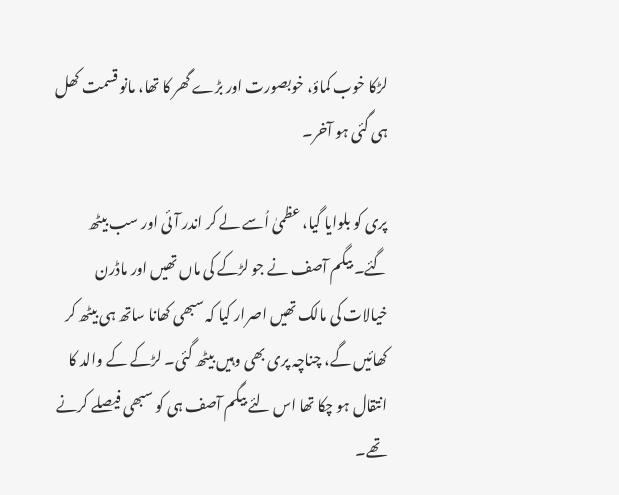لڑکا خوب کماؤ، خوبصورت اور بڑے گھر کا تھا، مانو قسمت کھل ہی گئی ہو آخر۔

پری کو بلوایا گیا، عظمیٰ اُسے لے کر اندر آئی اور سب بیٹھ گئے۔ بیگم آصف نے جو لڑکے کی ماں تھیں اور ماڈرن خیالات کی مالک تھیں اصرار کیا کہ سبھی کھانا ساتھ ہی بیٹھ کر کھائیں گے، چناچہ پری بھی وہیں بیٹھ گئی۔ لڑکے کے والد کا انتقال ہو چکا تھا اس لئے بیگم آصف ہی کو سبھی فیصلے کرنے تھے۔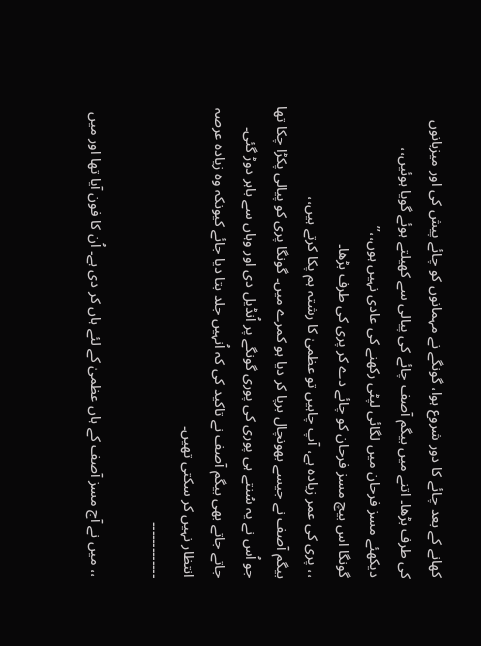کھانے کے بعد چائے کا دور شروع ہوا، گونگے نے مہمانوں کو چائے پیش کی اور میزبانوں کی طرف بڑھا۔ اتنے میں بیگم آصف چائے کی پیالی سے کھیلتے ہوئے گویا ہوئیں،،
دیکھئے مسز فرحان میں لگائی لپٹی رکھنے کی عادی نہیں ہوں،،’’
گونگا اس بیچ مسز فرحان کو چائے دے کر پری کی طرف بڑھا۔
،، پری کی عمر زیادہ ہے، آپ چاہیں تو عظمیٰ کا رشتہ ہم پکا کرتے ہیں،،
بیگم آصف نے جیسے بھونچال برپا کر دیا ہو کمرے میں۔ گونگا پری کو پیالی پکڑا چکا تھا جو اُس نے یہ سُنتے ہی پوری کی پوری گونگے پر اُنڈیل دی اور وہاں سے باہر دوڑ گئی۔
جاتے جاتے بھی بیگم آصف نے تاکید کی کہ اُنہیں جلد بتا دیا جائے کیونکہ وہ زیادہ عرصہ انتظار نہیں کر سکتی تھیں۔
۔۔۔۔۔۔۔۔۔۔۔۔۔

،، میں نے آج مسز آصف کے ہاں عظمیٰ کے لئے ہاں کر دی ہے۔ اُن کا فون آیا تھا اور میں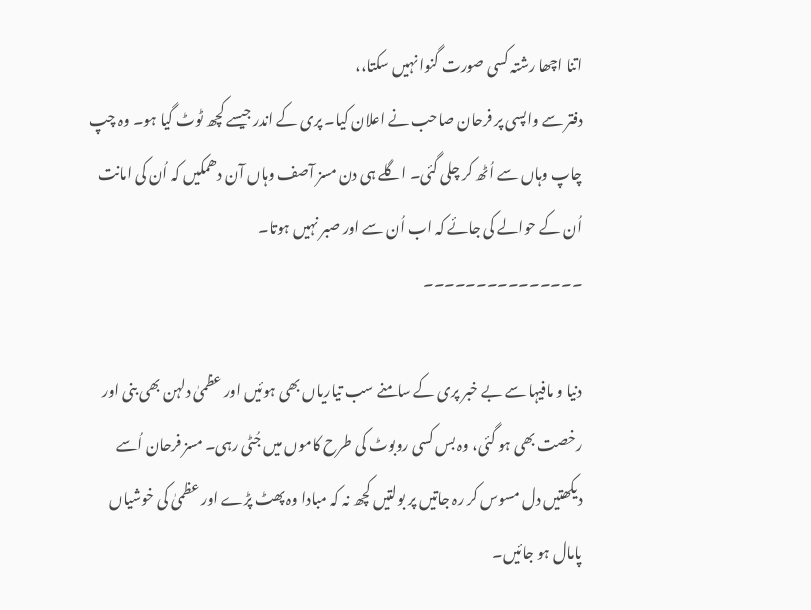اتنا اچھا رشتہ کسی صورت گنوا نہیں سکتا،،
دفتر سے واپسی پر فرحان صاحب نے اعلان کیا۔ پری کے اندر جیسے کچھ ٹوٹ گیا ہو۔ وہ چپ چاپ وہاں سے اُٹھ کر چلی گئی۔ اگلے ہی دن مسز آصف وہاں آن دھمکیں کہ اُن کی امانت اُن کے حوالے کی جائے کہ اب اُن سے اور صبر نہیں ہوتا۔
۔۔۔۔۔۔۔۔۔۔۔۔۔۔۔

دنیا و مافیہا سے بے خبر پری کے سامنے سب تیاریاں بھی ہوئیں اور عظمیٰ دلہن بھی بنی اور رخصت بھی ہو گئی، وہ بس کسی روبوٹ کی طرح کاموں میں جُٹی رہی۔ مسز فرحان اُسے دیکھتیں دل مسوس کر رہ جاتیں پر بولتیں کچھ نہ کہ مبادا وہ پھٹ پڑے اور عظمیٰ کی خوشیاں پامال ہو جائیں۔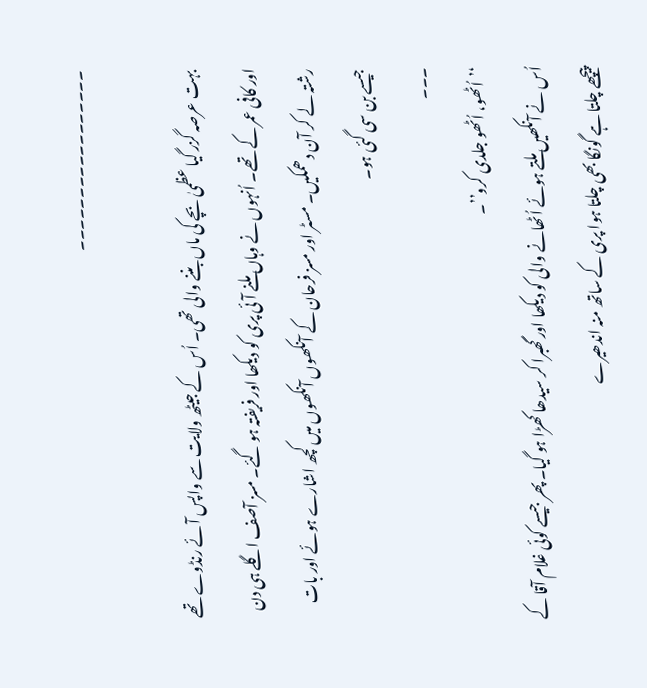۔۔۔۔۔۔۔۔۔۔۔۔۔۔۔۔۔

بہت عرصہ گزر گیا عظمیٰ بچے کی ماں بننے والی تھی۔ اُس کے جیٹھ ولایت سے واپس آئے رنڈوے تھے اور کافی عمر کے تھے۔ اُنہوں نے وہاں ملنے آئی پری کو دیکھا اور فریفتہ ہو گئے۔ مسز آصف اگلے ہی دن رشتہ لے کر آن دھمکیں۔ مسٹر اور مسز فرحان کے آنکھوں آنکھوں میں کچھ اشارے ہوئے اور بات جیسے بن سی گئی ہو۔
۔۔۔
‘’اُٹھو، اُٹھو جلدی کرو’’۔
اُس نے آنکھیں ملتے ہوئے اُٹھانے والی کو دیکھا اور گھبرا کر سیدھا کھڑا ہو گیا۔ پھر جیسے کوئی غلام آقا کے پیچھے چلتا ہے گونگا بھی چلتا ہوا پری کے ساتھ منہ اندھیرے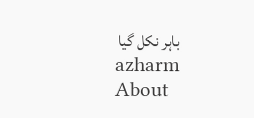باہر نکل گیا
azharm
About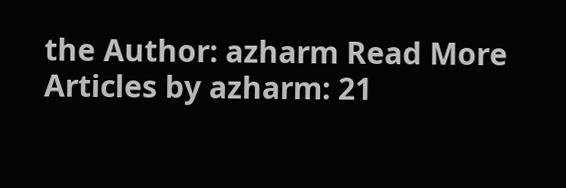the Author: azharm Read More Articles by azharm: 21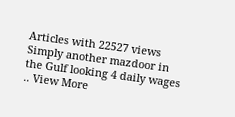Articles with 22527 views Simply another mazdoor in the Gulf looking 4 daily wages .. View More